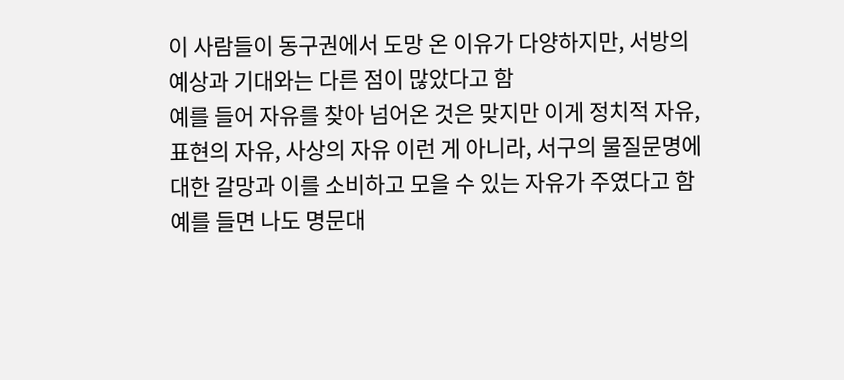이 사람들이 동구권에서 도망 온 이유가 다양하지만, 서방의 예상과 기대와는 다른 점이 많았다고 함
예를 들어 자유를 찾아 넘어온 것은 맞지만 이게 정치적 자유, 표현의 자유, 사상의 자유 이런 게 아니라, 서구의 물질문명에 대한 갈망과 이를 소비하고 모을 수 있는 자유가 주였다고 함
예를 들면 나도 명문대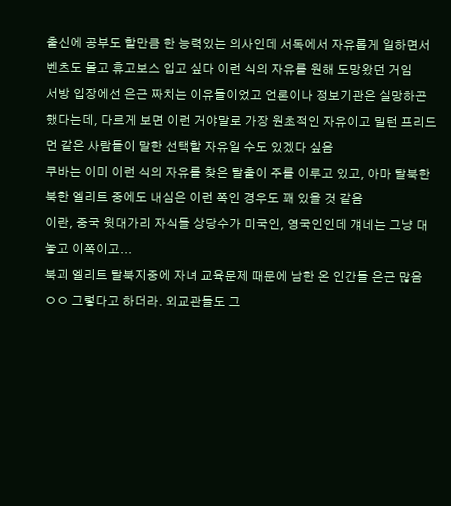출신에 공부도 할만큼 한 능력있는 의사인데 서독에서 자유롭게 일하면서 벤츠도 몰고 휴고보스 입고 싶다 이런 식의 자유를 원해 도망왔던 거임
서방 입장에선 은근 짜치는 이유들이었고 언론이나 정보기관은 실망하곤 했다는데, 다르게 보면 이런 거야말로 가장 원초적인 자유이고 밀턴 프리드먼 같은 사람듵이 말한 선택할 자유일 수도 있겠다 싶음
쿠바는 이미 이런 식의 자유를 찾은 탈출이 주를 이루고 있고, 아마 탈북한 북한 엘리트 중에도 내심은 이런 쪽인 경우도 꽤 있을 것 같음
이란, 중국 윗대가리 자식들 상당수가 미국인, 영국인인데 걔네는 그냥 대놓고 이쪽이고...
북괴 엘리트 탈북지중에 자녀 교육문제 때문에 남한 온 인간들 은근 많음
ㅇㅇ 그렇다고 하더라. 외교관들도 그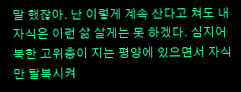말 했잖아. 난 이렇게 계속 산다고 쳐도 내 자식은 이런 삶 살게는 못 하겠다. 심지어 북한 고위층이 지는 평양에 있으면서 자식만 탈북시켜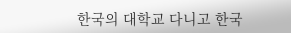한국의 대학교 다니고 한국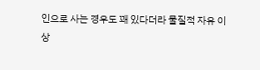인으로 사는 경우도 꽤 있다더라 물질적 자유 이상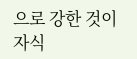으로 강한 것이 자식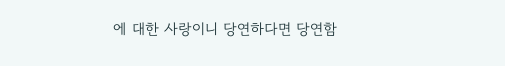에 대한 사랑이니 당연하다면 당연함